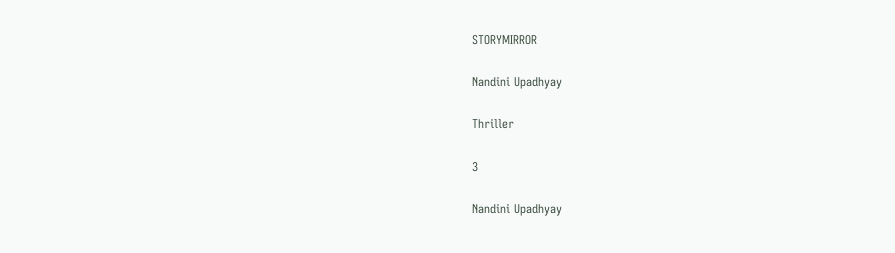STORYMIRROR

Nandini Upadhyay

Thriller

3

Nandini Upadhyay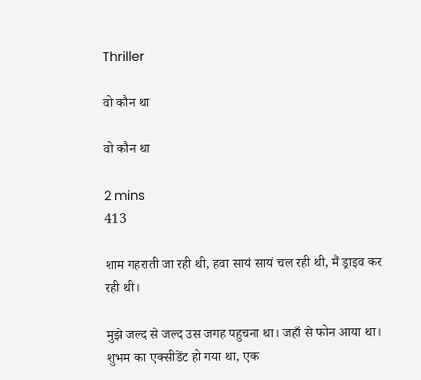Thriller

वो कौन था

वो कौन था

2 mins
413

शाम गहराती जा रही थी, हवा सायं सायं चल रही थी, मैं ड्राइव कर रही थी।

मुझे जल्द से जल्द उस जगह पहुचना था। जहाँ से फोन आया था। शुभम का एक्सीडेंट हो गया था, एक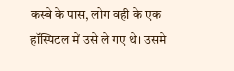कस्बे के पास, लोग वही के एक हॉस्पिटल में उसे ले गए थे। उसमे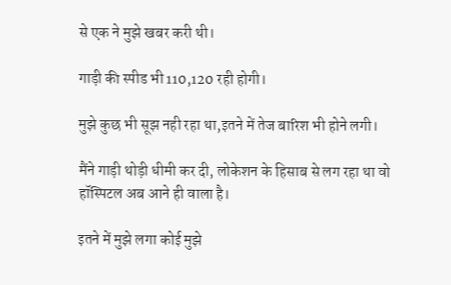से एक ने मुझे खबर करी थी।

गाड़ी की स्पीड भी 110,120 रही होगी।

मुझे कुछ भी सूझ नही रहा था,इतने में तेज बारिश भी होने लगी।

मैंने गाड़ी थोड़ी धीमी कर दी, लोकेशन के हिसाब से लग रहा था वो हॉस्पिटल अब आने ही वाला है।

इतने में मुझे लगा कोई मुझे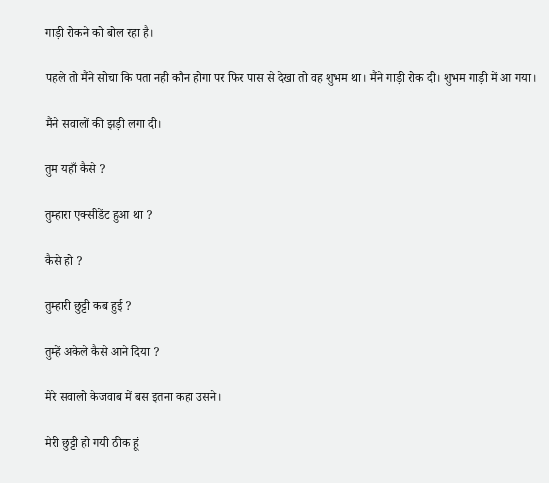गाड़ी रोकने को बोल रहा है।

पहले तो मैंने सोचा कि पता नही कौन होगा पर फिर पास से देखा तो वह शुभम था। मैंने गाड़ी रोक दी। शुभम गाड़ी में आ गया।

मैंने सवालों की झड़ी लगा दी।

तुम यहाँ कैसे ?

तुम्हारा एक्सीडेंट हुआ था ?

कैसे हो ?

तुम्हारी छुट्टी कब हुई ?

तुम्हें अकेले कैसे आने दिया ?

मेरे सवालो केजवाब में बस इतना कहा उसने।

मेरी छुट्टी हो गयी ठीक हूं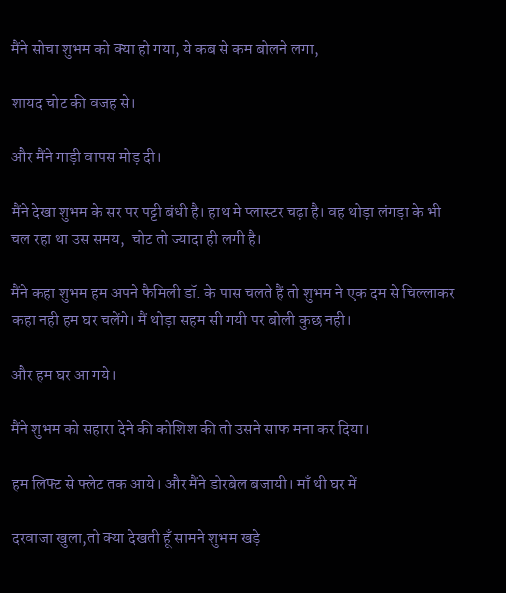मैंने सोचा शुभम को क्या हो गया, ये कब से कम बोलने लगा,

शायद चोट की वजह से।

और मैंने गाड़ी वापस मोड़ दी।

मैंने देखा शुभम के सर पर पट्टी बंधी है। हाथ मे प्लास्टर चढ़ा है। वह थोड़ा लंगड़ा के भी चल रहा था उस समय,  चोट तो ज्यादा ही लगी है।

मैंने कहा शुभम हम अपने फैमिली डॉ. के पास चलते हैं तो शुभम ने एक दम से चिल्लाकर कहा नही हम घर चलेंगे। मैं थोड़ा सहम सी गयी पर बोली कुछ नही।

और हम घर आ गये।

मैंने शुभम को सहारा देने की कोशिश की तो उसने साफ मना कर दिया।

हम लिफ्ट से फ्लेट तक आये। और मैंने डोरबेल बजायी। माँ थी घर में

दरवाजा खुला,तो क्या देखती हूँ सामने शुभम खड़े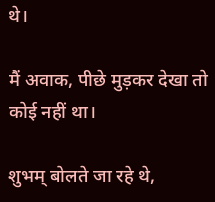थे।

मैं अवाक, पीछे मुड़कर देखा तो कोई नहीं था।

शुभम् बोलते जा रहे थे,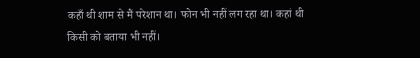कहाँ थी शाम से मैं परेशान था। फोन भी नहीं लग रहा था। कहां थी किसी को बताया भी नहीं।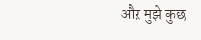औऱ मुझे कुछ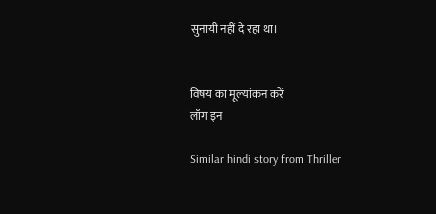सुनायी नहीं दे रहा था।


विषय का मूल्यांकन करें
लॉग इन

Similar hindi story from Thriller